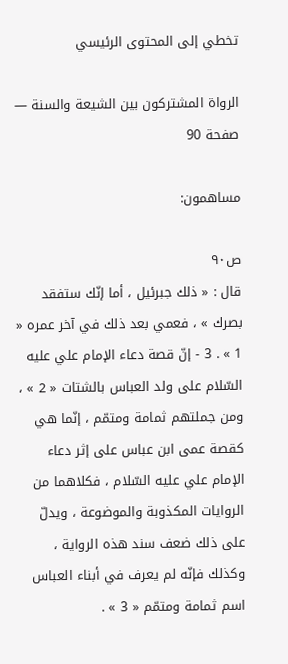تخطي إلى المحتوى الرئيسي

الرواة المشتركون بين الشيعة والسنة — صفحة 90

مساهمون:

ص٩٠
قال : « ذلك جبرئيل ، أما إنّك ستفقد بصرك » ، فعمي بعد ذلك في آخر عمره « 1 » . 3 - إنّ قصة دعاء الإمام علي عليه السّلام على ولد العباس بالشتات « 2 » ، ومن جملتهم ثمامة ومتمّم ، إنّما هي كقصة عمى ابن عباس على إثر دعاء الإمام علي عليه السّلام ، فكلاهما من الروايات المكذوبة والموضوعة ، ويدلّ على ذلك ضعف سند هذه الرواية ، وكذلك فإنّه لم يعرف في أبناء العباس اسم ثمامة ومتمّم « 3 » .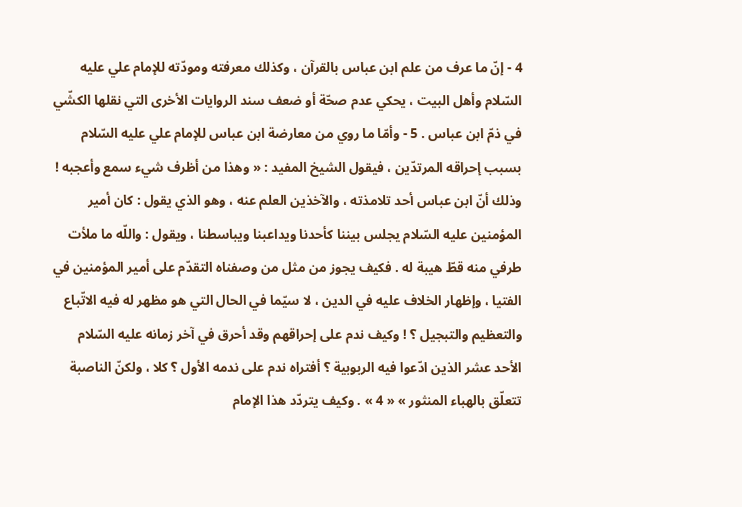4 - إنّ ما عرف من علم ابن عباس بالقرآن ، وكذلك معرفته ومودّته للإمام علي عليه السّلام وأهل البيت ، يحكي عدم صحّة أو ضعف سند الروايات الأخرى التي نقلها الكشّي في ذمّ ابن عباس . 5 - وأمّا ما روي من معارضة ابن عباس للإمام علي عليه السّلام بسبب إحراقه المرتدّين ، فيقول الشيخ المفيد : « وهذا من أظرف شيء سمع وأعجبه ! وذلك أنّ ابن عباس أحد تلامذته ، والآخذين العلم عنه ، وهو الذي يقول : كان أمير المؤمنين عليه السّلام يجلس بيننا كأحدنا ويداعبنا ويباسطنا ، ويقول : واللّه ما ملأت طرفي منه قطّ هيبة له . فكيف يجوز من مثل من وصفناه التقدّم على أمير المؤمنين في الفتيا ، وإظهار الخلاف عليه في الدين ، لا سيّما في الحال التي هو مظهر له فيه الاتّباع والتعظيم والتبجيل ؟ ! وكيف ندم على إحراقهم وقد أحرق في آخر زمانه عليه السّلام الأحد عشر الذين ادّعوا فيه الربوبية ؟ أفتراه ندم على ندمه الأول ؟ كلا ، ولكنّ الناصبة تتعلّق بالهباء المنثور » « 4 » . وكيف يتردّد هذا الإمام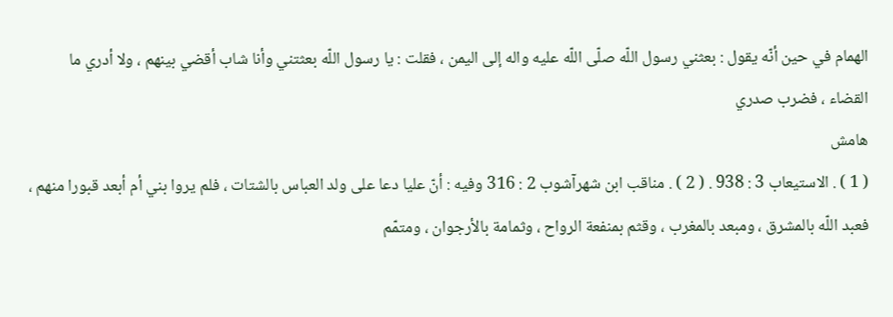الهمام في حين أنّه يقول : بعثني رسول اللّه صلّى اللّه عليه واله إلى اليمن ، فقلت : يا رسول اللّه بعثتني وأنا شاب أقضي بينهم ، ولا أدري ما القضاء ، فضرب صدري
هامش
( 1 ) . الاستيعاب 3 : 938 . ( 2 ) . مناقب ابن شهرآشوب 2 : 316 وفيه : أنّ عليا دعا على ولد العباس بالشتات ، فلم يروا بني أم أبعد قبورا منهم ، فعبد اللّه بالمشرق ، ومبعد بالمغرب ، وقثم بمنفعة الرواح ، وثمامة بالأرجوان ، ومتمّم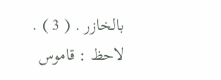بالخازر . ( 3 ) . لاحظ : قاموس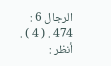الرجال 6 : 474 . ( 4 ) . أنظر :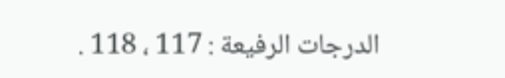الدرجات الرفيعة : 117 ، 118 .